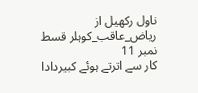ناول رکھیل از ریاض_عاقب_کوہلر قسط نمبر 11
کار سے اترتے ہوئے کبیردادا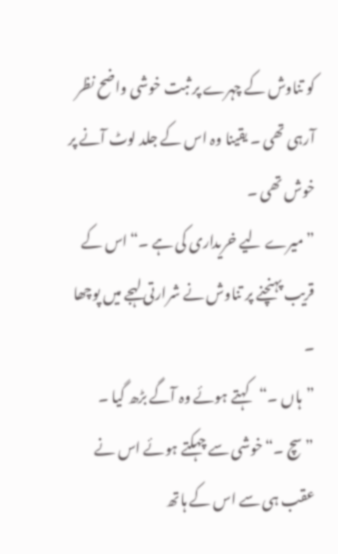کو تناوش کے چہرے پر ثبت خوشی واضح نظر آرہی تھی ۔ یقینا وہ اس کے جلد لوٹ آنے پر خوش تھی ۔
”میرے لیے خریداری کی ہے ۔“اس کے قریب پہنچنے پر تناوش نے شرارتی لہجے میں پوچھا ۔
”ہاں ۔“کہتے ہوئے وہ آگے بڑھ گیا ۔
”سچ ۔“خوشی سے چہکتے ہوئے اس نے عقب ہی سے اس کے ہاتھ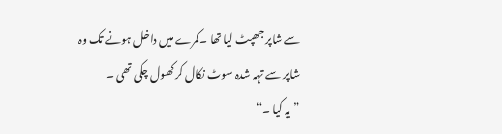سے شاپر جھپٹ لیا تھا ۔کمرے میں داخل ہونے تک وہ شاپر سے تہہ شدہ سوٹ نکال کر کھول چکی تھی ۔
”یہ کیا ۔“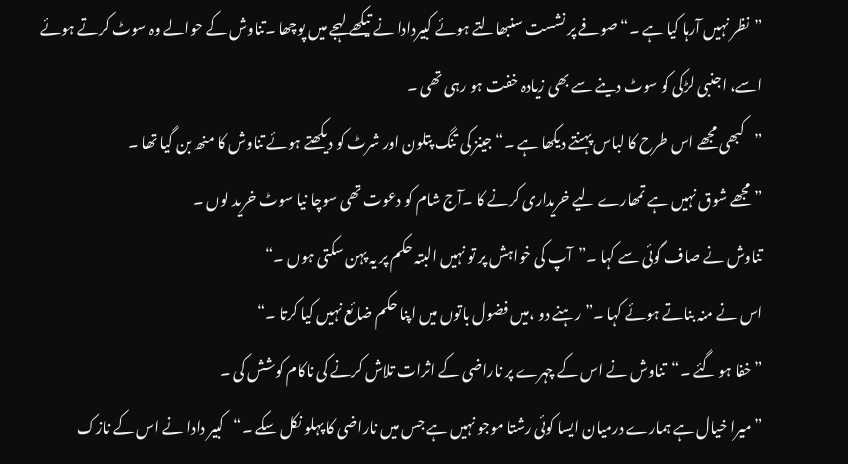”نظر نہیں آرہا کیا ہے ۔“صوفے پر نشست سنبھالتے ہوئے کبیردادا نے تیکھے لہجے میں پوچھا ۔تناوش کے حوالے وہ سوٹ کرتے ہوئے اسے، اجنبی لڑکی کو سوٹ دینے سے بھی زیادہ خفت ہو رہی تھی ۔
”کبھی مجھے اس طرح کا لباس پہنتے دیکھا ہے ۔“ جینز کی تنگ پتلون اور شرٹ کو دیکھتے ہوئے تناوش کا منھ بن گیا تھا ۔
”مجھے شوق نہیں ہے تمھارے لیے خریداری کرنے کا ۔آج شام کو دعوت تھی سوچا نیا سوٹ خرید لوں ۔
تناوش نے صاف گوئی سے کہا ۔”آپ کی خواہش پر تو نہیں البتہ حکم پر یہ پہن سکتی ہوں ۔“
اس نے منہ بناتے ہوئے کہا ۔”رہنے دو ،میں فضول باتوں میں اپنا حکم ضائع نہیں کیا کرتا ۔“
”خفا ہو گئے ۔“تناوش نے اس کے چہرے پر ناراضی کے اثرات تلاش کرنے کی ناکام کوشش کی ۔
”میرا خیال ہے ہمارے درمیان ایسا کوئی رشتا موجو نہیں ہے جس میں ناراضی کا پہلو نکل سکے ۔“کبیر دادا نے اس کے نازک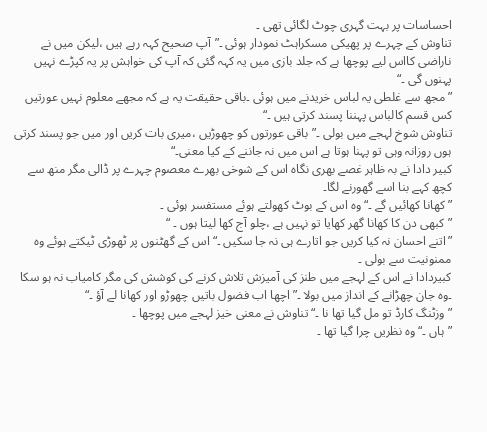احساسات پر بہت گہری چوٹ لگائی تھی ۔
تناوش کے چہرے پر پھیکی مسکراہٹ نمودار ہوئی ۔”آپ صحیح کہہ رہے ہیں ،لیکن میں نے ناراضی کااس لیے پوچھا ہے کہ جلد بازی میں یہ کہہ گئی کہ آپ کی خواہش پر یہ کپڑے نہیں پہنوں گی ۔“
”مجھ سے غلطی یہ لباس خریدنے میں ہوئی ۔باقی حقیقت یہ ہے کہ مجھے معلوم نہیں عورتیں کس قسم کالباس پہننا پسند کرتی ہیں ۔“
تناوش شوخ لہجے میں بولی ۔”باقی عورتوں کو چھوڑیں ،میری بات کریں اور میں جو پسند کرتی ہوں روزانہ وہی تو پہنا ہوتا ہے اس میں نہ جاننے کے کیا معنی۔“
کبیر دادا نے بہ ظاہر غصے بھری نگاہ اس کے شوخی بھرے معصوم چہرے پر ڈالی مگر منھ سے کچھ کہے بنا اسے گھورنے لگا۔
”کھانا کھائیں گے ۔“وہ اس کے بوٹ کھولتے ہوئے مستفسر ہوئی ۔
”کبھی دن کا کھانا گھر کھایا تو نہیں ہے ،چلو آج کھا لیتا ہوں ۔ “
”اتنے احسان نہ کیا کریں جو اتارے ہی نہ جا سکیں ۔“اس کے گھٹنوں پر ٹھوڑی ٹیکتے ہوئے وہ ممنونیت سے بولی ۔
کبیردادا نے اس کے لہجے میں طنز کی آمیزش تلاش کرنے کی کوشش کی مگر کامیاب نہ ہو سکا ۔وہ جان چھڑانے کے انداز میں بولا ۔”اچھا اب فضول باتیں چھوڑو اور کھانا لے آؤ ۔“
”وزٹنگ کارڈ تو مل گیا تھا نا ۔“تناوش نے معنی خیز لہجے میں پوچھا ۔
”ہاں ۔“وہ نظریں چرا گیا تھا ۔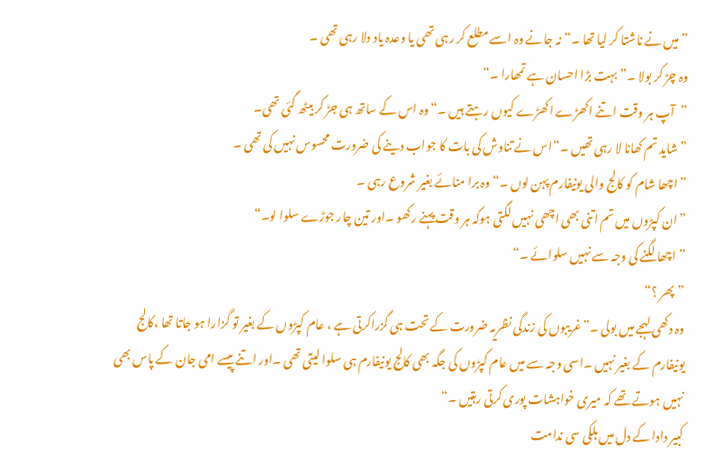”میں نے ناشتا کر لیا تھا ۔“نہ جانے وہ اسے مطلع کر رہی تھی یا وعدہ یاد دلا رہی تھی ۔
وہ چڑ کر بولا ۔”بہت بڑا احسان ہے تمھارا ۔“
”آپ ہر وقت اتنے اکھڑے اکھڑے کیوں رہتے ہیں ۔“وہ اس کے ساتھ ہی جڑ کر بیٹھ گئی تھی۔
”شاید تم کھانا لا رہی تھیں ۔“اس نے تناوش کی بات کا جواب دینے کی ضرورت محسوس نہیں کی تھی ۔
”اچھا شام کو کالج والی یونیفارم پہن لوں ۔“وہ برا منائے بغیر شروع رہی ۔
”ان کپڑوں میں تم اتنی بھی اچھی نہیں لگتی ہوکہ ہر وقت پہنے رکھو ۔اور تین چار جوڑے سلوا لو۔“
”اچھا لگنے کی وجہ سے نہیں سلوائے ۔“
”پھر ؟“
وہ دکھی لہجے میں بولی ۔”غریبوں کی زندگی نظریہ ضرورت کے تحت ہی گزراکرتی ہے ، عام کپڑوں کے بغیر تو گزارا ہو جاتا تھا ،کالج یونیفارم کے بغیر نہیں ۔اسی وجہ سے میں عام کپڑوں کی جگہ بھی کالج یونیفارم ہی سلوا لیتی تھی ۔اور اتنے پیسے امی جان کے پاس بھی نہیں ہوتے تھے کہ میری خواہشات پوری کرتی رہتیں ۔“
کبیر دادا کے دل میں ہلکی سی ندامت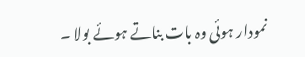نمودار ہوئی وہ بات بناتے ہوئے بولا ۔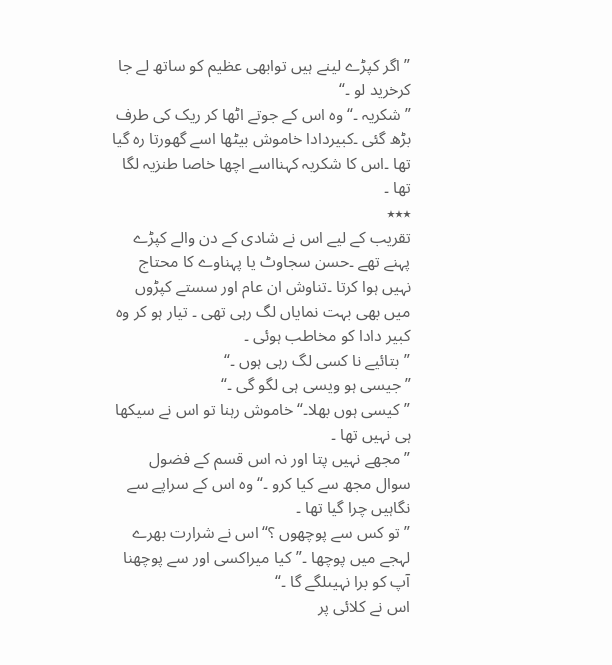”اگر کپڑے لینے ہیں توابھی عظیم کو ساتھ لے جا کرخرید لو ۔“
”شکریہ ۔“ وہ اس کے جوتے اٹھا کر ریک کی طرف بڑھ گئی ۔کبیردادا خاموش بیٹھا اسے گھورتا رہ گیا تھا ۔اس کا شکریہ کہنااسے اچھا خاصا طنزیہ لگا تھا ۔
٭٭٭
تقریب کے لیے اس نے شادی کے دن والے کپڑے پہنے تھے ۔حسن سجاوٹ یا پہناوے کا محتاج نہیں ہوا کرتا ۔تناوش ان عام اور سستے کپڑوں میں بھی بہت نمایاں لگ رہی تھی ۔ تیار ہو کر وہ کبیر دادا کو مخاطب ہوئی ۔
”بتائیے نا کسی لگ رہی ہوں ۔“
”جیسی ہو ویسی ہی لگو گی ۔“
”کیسی ہوں بھلا۔“خاموش رہنا تو اس نے سیکھا ہی نہیں تھا ۔
”مجھے نہیں پتا اور نہ اس قسم کے فضول سوال مجھ سے کیا کرو ۔“وہ اس کے سراپے سے نگاہیں چرا گیا تھا ۔
”تو کس سے پوچھوں ؟“اس نے شرارت بھرے لہجے میں پوچھا ۔”کیا میراکسی اور سے پوچھنا آپ کو برا نہیںلگے گا ۔“
اس نے کلائی پر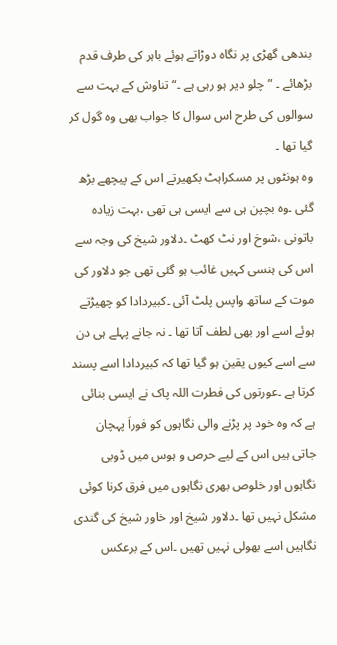بندھی گھڑی پر نگاہ دوڑاتے ہوئے باہر کی طرف قدم بڑھائے ۔ ”چلو دیر ہو رہی ہے ۔“ تناوش کے بہت سے سوالوں کی طرح اس سوال کا جواب بھی وہ گول کر گیا تھا ۔
وہ ہونٹوں پر مسکراہٹ بکھیرتے اس کے پیچھے بڑھ گئی ۔وہ بچپن ہی سے ایسی ہی تھی ،بہت زیادہ باتونی ،شوخ اور نٹ کھٹ ۔دلاور شیخ کی وجہ سے اس کی ہنسی کہیں غائب ہو گئی تھی جو دلاور کی موت کے ساتھ واپس پلٹ آئی ۔کبیردادا کو چھیڑتے ہوئے اسے اور بھی لطف آتا تھا ۔ نہ جانے پہلے ہی دن سے اسے کیوں یقین ہو گیا تھا کہ کبیردادا اسے پسند کرتا ہے ۔عورتوں کی فطرت اللہ پاک نے ایسی بنائی ہے کہ وہ خود پر پڑنے والی نگاہوں کو فوراَ پہچان جاتی ہیں اس کے لیے حرص و ہوس میں ڈوبی نگاہوں اور خلوص بھری نگاہوں میں فرق کرنا کوئی مشکل نہیں تھا ۔دلاور شیخ اور خاور شیخ کی گندی نگاہیں اسے بھولی نہیں تھیں ۔اس کے برعکس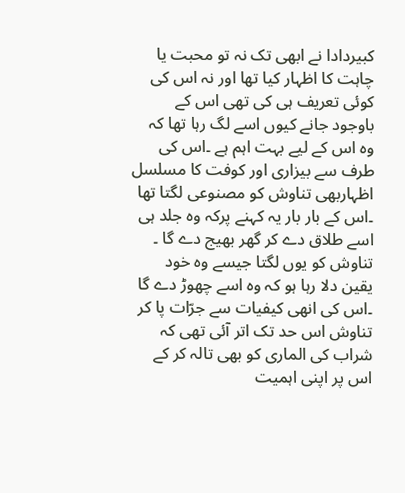کبیردادا نے ابھی تک نہ تو محبت یا چاہت کا اظہار کیا تھا اور نہ اس کی کوئی تعریف ہی کی تھی اس کے باوجود جانے کیوں اسے لگ رہا تھا کہ وہ اس کے لیے بہت اہم ہے ۔اس کی طرف سے بیزاری اور کوفت کا مسلسل اظہاربھی تناوش کو مصنوعی لگتا تھا ۔اس کے بار بار یہ کہنے پرکہ وہ جلد ہی اسے طلاق دے کر گھر بھیج دے گا ۔ تناوش کو یوں لگتا جیسے وہ خود یقین دلا رہا ہو کہ وہ اسے چھوڑ دے گا ۔اس کی انھی کیفیات سے جرّات پا کر تناوش اس حد تک اتر آئی تھی کہ شراب کی الماری کو بھی تالہ کر کے اس پر اپنی اہمیت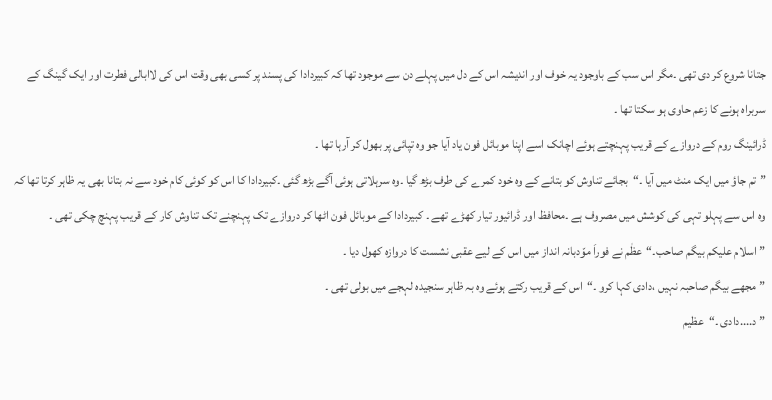جتانا شروع کر دی تھی ۔مگر اس سب کے باوجود یہ خوف اور اندیشہ اس کے دل میں پہلے دن سے موجود تھا کہ کبیردادا کی پسند پر کسی بھی وقت اس کی لاابالی فطرت اور ایک گینگ کے سربراہ ہونے کا زعم حاوی ہو سکتا تھا ۔
ڈرائینگ روم کے دروازے کے قریب پہنچتے ہوئے اچانک اسے اپنا موبائل فون یاد آیا جو وہ تپائی پر بھول کر آرہا تھا ۔
”تم جاؤ میں ایک منٹ میں آیا ۔“بجائے تناوش کو بتانے کے وہ خود کمرے کی طرف بڑھ گیا ۔وہ سرہلاتی ہوئی آگے بڑھ گئی ۔کبیردادا کا اس کو کوئی کام خود سے نہ بتانا بھی یہ ظاہر کرتا تھا کہ وہ اس سے پہلو تہی کی کوشش میں مصروف ہے ۔محافظ اور ڈرائیور تیار کھڑے تھے ۔ کبیردادا کے موبائل فون اٹھا کر دروازے تک پہنچنے تک تناوش کار کے قریب پہنچ چکی تھی ۔
”اسلام علیکم بیگم صاحب۔“عظٰم نے فوراَ موّدبانہ انداز میں اس کے لیے عقبی نشست کا دروازہ کھول دیا ۔
”مجھے بیگم صاحبہ نہیں ،دادی کہا کرو ۔“اس کے قریب رکتے ہوئے وہ بہ ظاہر سنجیدہ لہجے میں بولی تھی ۔
”د....دادی ۔“عظیم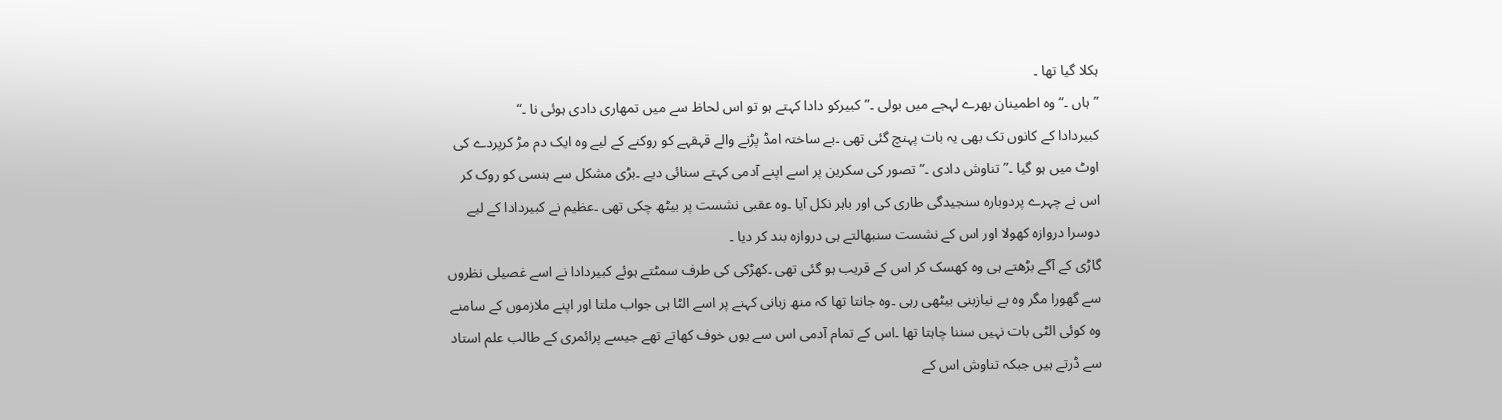ہکلا گیا تھا ۔
”ہاں ۔“وہ اطمینان بھرے لہجے میں بولی ۔”کبیرکو دادا کہتے ہو تو اس لحاظ سے میں تمھاری دادی ہوئی نا ۔“
کبیردادا کے کانوں تک بھی یہ بات پہنچ گئی تھی ۔بے ساختہ امڈ پڑنے والے قہقہے کو روکنے کے لیے وہ ایک دم مڑ کرپردے کی اوٹ میں ہو گیا ۔”تناوش دادی ۔“تصور کی سکرین پر اسے اپنے آدمی کہتے سنائی دیے ۔بڑی مشکل سے ہنسی کو روک کر اس نے چہرے پردوبارہ سنجیدگی طاری کی اور باہر نکل آیا ۔وہ عقبی نشست پر بیٹھ چکی تھی ۔عظیم نے کبیردادا کے لیے دوسرا دروازہ کھولا اور اس کے نشست سنبھالتے ہی دروازہ بند کر دیا ۔
گاڑی کے آگے بڑھتے ہی وہ کھسک کر اس کے قریب ہو گئی تھی ۔کھڑکی کی طرف سمٹتے ہوئے کبیردادا نے اسے غصیلی نظروں سے گھورا مگر وہ بے نیازبنی بیٹھی رہی ۔وہ جانتا تھا کہ منھ زبانی کہنے پر اسے الٹا ہی جواب ملتا اور اپنے ملازموں کے سامنے وہ کوئی الٹی بات نہیں سننا چاہتا تھا ۔اس کے تمام آدمی اس سے یوں خوف کھاتے تھے جیسے پرائمری کے طالب علم استاد سے ڈرتے ہیں جبکہ تناوش اس کے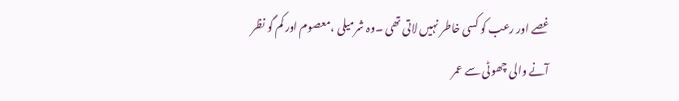غصے اور رعب کو کسی خاطر نہیں لاتی تھی ۔وہ شرمیلی ،معصوم اور کم گو نظر آنے والی چھوٹی سے عمر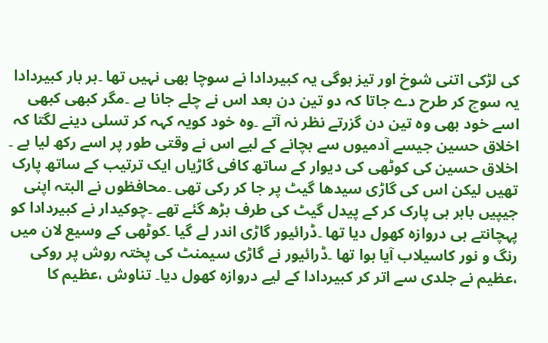کی لڑکی اتنی شوخ اور تیز ہوگی یہ کبیردادا نے سوچا بھی نہیں تھا ۔ہر بار کبیردادا یہ سوچ کر طرح دے جاتا کہ دو تین دن بعد اس نے چلے جانا ہے ۔مگر کبھی کبھی اسے خود بھی وہ تین دن گزرتے نظر نہ آتے ۔وہ خود کویہ کہہ کر تسلی دینے لگتا کہ اخلاق حسین جیسے آدمیوں سے بچانے کے لیے اس نے وقتی طور پر اسے رکھ لیا ہے ۔
اخلاق حسین کی کوٹھی کی دیوار کے ساتھ کافی گاڑیاں ایک ترتیب کے ساتھ پارک تھیں لیکن اس کی گاڑی سیدھا گیٹ پر جا کر رکی تھی ۔محافظوں نے البتہ اپنی جیپیں باہر ہی پارک کر کے پیدل گیٹ کی طرف بڑھ گئے تھے ۔چوکیدار نے کبیردادا کو پہچانتے ہی دروازہ کھول دیا تھا ۔ڈرائیور گاڑی اندر لے گیا ۔کوٹھی کے وسیع لان میں رنگ و نور کاسیلاب آیا ہوا تھا ۔ڈرائیور نے گاڑی سیمنٹ کی پختہ روش پر روکی ،عظیم نے جلدی سے اتر کر کبیردادا کے لیے دروازہ کھول دیا۔ تناوش ،عظیم کا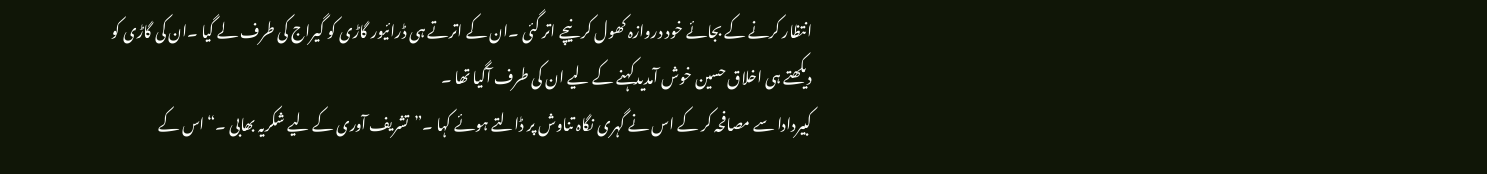انتظار کرنے کے بجائے خود دروازہ کھول کر نیچے اتر گئی ۔ان کے اترتے ہی ڈرائیور گاڑی کو گیراج کی طرف لے گیا ۔ان کی گاڑی کو دیکھتے ہی اخلاق حسین خوش آمدیدکہنے کے لیے ان کی طرف آگیا تھا ۔
کبیردادا سے مصافحہ کر کے اس نے گہری نگاہ تناوش پر ڈالتے ہوئے کہا ۔”تشریف آوری کے لیے شکریہ بھابی ۔“اس کے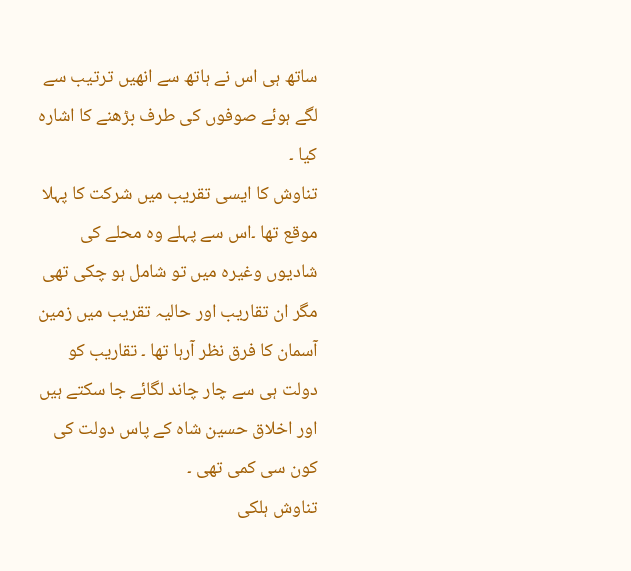ساتھ ہی اس نے ہاتھ سے انھیں ترتیب سے لگے ہوئے صوفوں کی طرف بڑھنے کا اشارہ کیا ۔
تناوش کا ایسی تقریب میں شرکت کا پہلا موقع تھا ۔اس سے پہلے وہ محلے کی شادیوں وغیرہ میں تو شامل ہو چکی تھی مگر ان تقاریب اور حالیہ تقریب میں زمین آسمان کا فرق نظر آرہا تھا ۔ تقاریب کو دولت ہی سے چار چاند لگائے جا سکتے ہیں اور اخلاق حسین شاہ کے پاس دولت کی کون سی کمی تھی ۔
تناوش ہلکی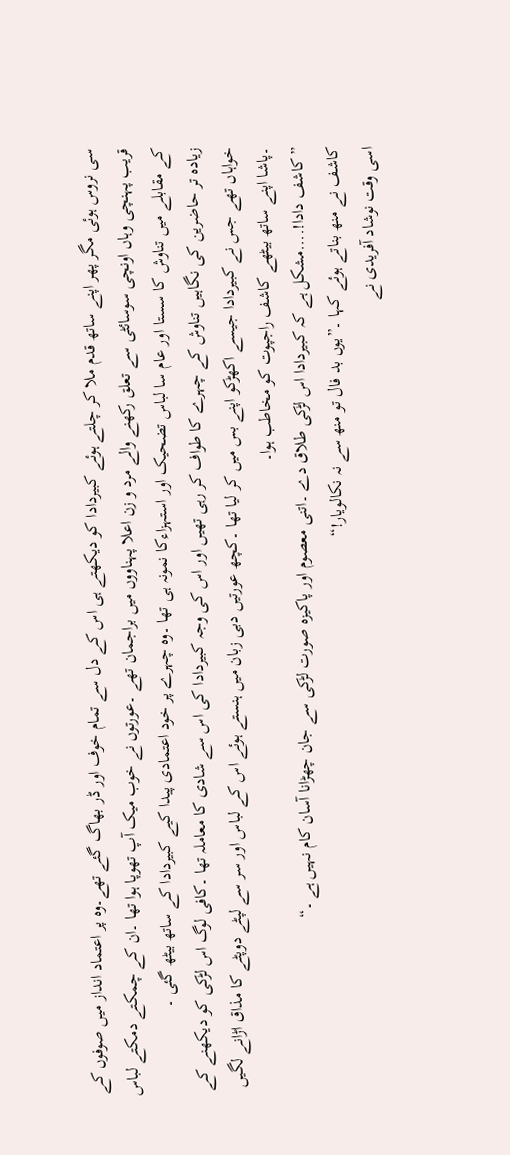سی نروس ہوئی مگر پھر اپنے ساتھ قدم ملا کر چلتے ہوئے کبیردادا کو دیکھتے ہی اس کے دل سے تمام خوف اور ڈر بھاگ گئے تھے۔وہ پر اعتماد انداز میں صوفوں کے قریب پہنچی وہاں اونچی سوسائٹی سے تعلق رکھنے والے مرد و زن اعلا پہناووں میں براجمان تھے ۔عورتوں نے خوب میک آپ تھوپا ہوا تھا ۔ان کے چمکتے دمکتے لباس کے مقابلے میں تناوش کا سستا اور عام سا لباس تضحیک اور استہزاءکا نمونہ ہی تھا ۔وہ چہرے پر خود اعتمادی پیدا کیے کبیردادا کے ساتھ بیٹھ گئی ۔
زیادہ تر حاضرین کی نگاہیں تناوش کے چہرے کا طواف کر رہی تھیں اور اس کی وجہ کبیردادا کی اس سے شادی کا معاملہ تھا ۔کافی لوگ اس لڑکی کو دیکھنے کے خواہاں تھے جس نے کبیردادا جیسے اکھڑکو اپنے بس میں کر لیا تھا ۔کچھ عورتیں دبی زبان میں ہنستے ہوئے اس کے لباس اور سر سے لپٹے دوپٹے کا مذاق اڑانے لگیں ۔پاشا اپنے ساتھ بیٹھے کاشف راجپوت کو مخاطب ہوا۔
”کاشف دادا!....مشکل ہے کہ کبیردادا اس لڑکی طلاق دے ۔اتنی معصوم اور پاکیزہ صورت لڑکی سے جان چھڑانا آسان کام نہیں ہے ۔“
کاشف نے منھ بناتے ہوئے کہا ۔”یوں بد فال تو منھ سے نہ نکالویار!“
اسی وقت نوشاد آفریدی نے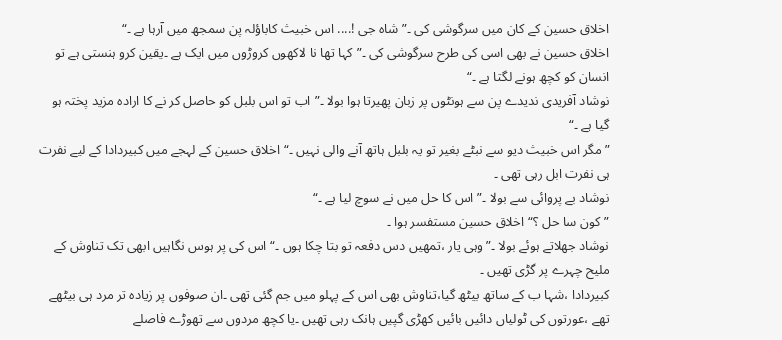اخلاق حسین کے کان میں سرگوشی کی ۔”شاہ جی !.... اس خبیث کاباؤلہ پن سمجھ میں آرہا ہے ۔“
اخلاق حسین نے بھی اسی کی طرح سرگوشی کی ۔”کہا تھا نا لاکھوں کروڑوں میں ایک ہے ۔یقین کرو ہنستی ہے تو انسان کو کچھ ہونے لگتا ہے ۔“
نوشاد آفریدی ندیدے پن سے ہونٹوں پر زبان پھیرتا ہوا بولا ۔”اب تو اس بلبل کو حاصل کر نے کا ارادہ مزید پختہ ہو گیا ہے ۔“
”مگر اس خبیث دیو سے نبٹے بغیر تو یہ بلبل ہاتھ آنے والی نہیں ۔“اخلاق حسین کے لہجے میں کبیردادا کے لیے نفرت ہی نفرت ابل رہی تھی ۔
نوشاد بے پروائی سے بولا ۔”اس کا حل میں نے سوچ لیا ہے ۔“
”کون سا حل ؟“اخلاق حسین مستفسر ہوا ۔
نوشاد جھلاتے ہوئے بولا ۔”وہی یار ،تمھیں دس دفعہ تو بتا چکا ہوں ۔“اس کی پر ہوس نگاہیں ابھی تک تناوش کے ملیح چہرے پر گڑی تھیں ۔
کبیردادا ،شہا ب کے ساتھ بیٹھ گیا،تناوش بھی اس کے پہلو میں جم گئی تھی ۔ان صوفوں پر زیادہ تر مرد ہی بیٹھے تھے ،عورتوں کی ٹولیاں دائیں بائیں کھڑی گپیں ہانک رہی تھیں ۔یا کچھ مردوں سے تھوڑے فاصلے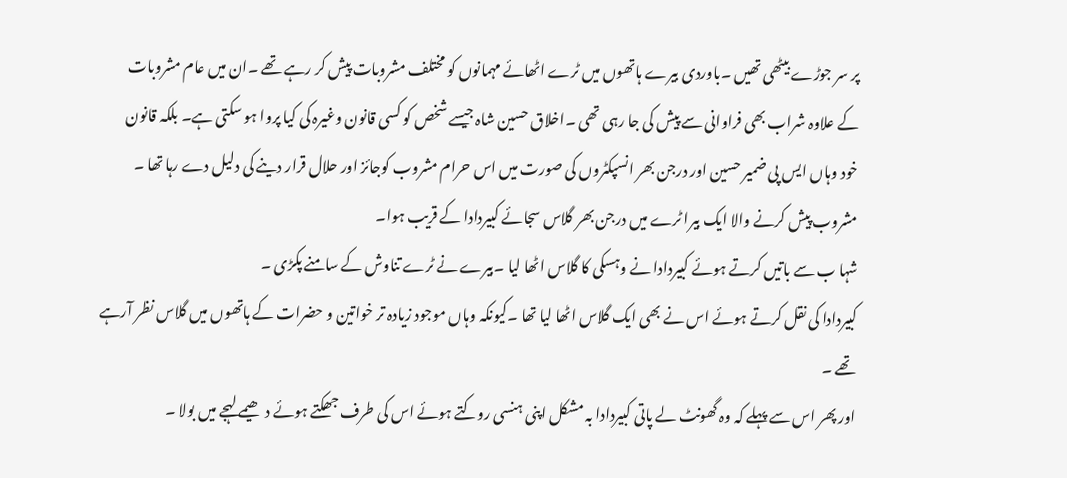پر سر جوڑے بیٹھی تھیں ۔باوردی بیرے ہاتھوں میں ٹرے اٹھائے مہمانوں کو مختلف مشروبات پیش کر رہے تھے ۔ان میں عام مشروبات کے علاوہ شراب بھی فراوانی سے پیش کی جا رہی تھی ۔اخلاق حسین شاہ جیسے شخص کو کسی قانون وغیرہ کی کیا پروا ہو سکتی ہے۔ بلکہ قانون خود وہاں ایس پی ضمیر حسین اور درجن بھر انسپکٹروں کی صورت میں اس حرام مشروب کوجائز اور حلال قرار دینے کی دلیل دے رہا تھا ۔
مشروب پیش کرنے والا ایک بیرا ٹرے میں درجن بھر گلاس سجائے کبیردادا کے قریب ہوا۔
شہا ب سے باتیں کرتے ہوئے کبیردادا نے وہسکی کا گلاس اٹھا لیا ۔بیرے نے ٹرے تناوش کے سامنے پکڑی ۔
کبیردادا کی نقل کرتے ہوئے اس نے بھی ایک گلاس اٹھا لیا تھا ۔کیونکہ وہاں موجود زیادہ تر خواتین و حضرات کے ہاتھوں میں گلاس نظر آرہے تھے ۔
اور پھر اس سے پہلے کہ وہ گھونٹ لے پاتی کبیردادا بہ مشکل اپنی ہنسی روکتے ہوئے اس کی طرف جھکتے ہوئے دھیمے لہجے میں بولا ۔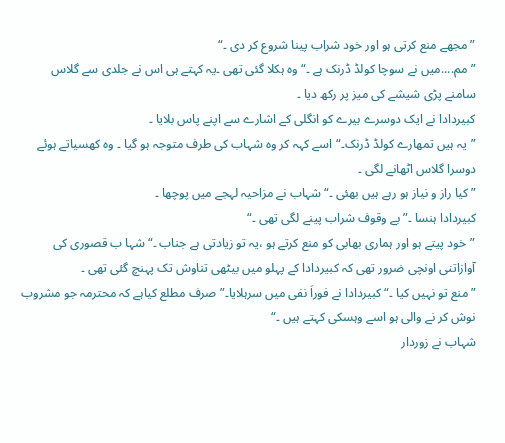”مجھے منع کرتی ہو اور خود شراب پینا شروع کر دی ۔“
”مم....میں نے سوچا کولڈ ڈرنک ہے ۔“وہ ہکلا گئی تھی ۔یہ کہتے ہی اس نے جلدی سے گلاس سامنے پڑی شیشے کی میز پر رکھ دیا ۔
کبیردادا نے ایک دوسرے بیرے کو انگلی کے اشارے سے اپنے پاس بلایا ۔
”یہ ہیں تمھارے کولڈ ڈرنک۔“اسے کہہ کر وہ شہاب کی طرف متوجہ ہو گیا ۔ وہ کھسیاتے ہوئے دوسرا گلاس اٹھانے لگی ۔
”کیا راز و نیاز ہو رہے ہیں بھئی ۔“شہاب نے مزاحیہ لہجے میں پوچھا ۔
کبیردادا ہنسا ۔”بے وقوف شراب پینے لگی تھی ۔“
”خود پیتے ہو اور ہماری بھابی کو منع کرتے ہو ،یہ تو زیادتی ہے جناب ۔“شہا ب قصوری کی آوازاتنی اونچی ضرور تھی کہ کبیردادا کے پہلو میں بیٹھی تناوش تک پہنچ گئی تھی ۔
”منع تو نہیں کیا ۔“کبیردادا نے فوراَ نفی میں سرہلایا۔”صرف مطلع کیاہے کہ محترمہ جو مشروب نوش کر نے والی ہو اسے وہسکی کہتے ہیں ۔“
شہاب نے زوردار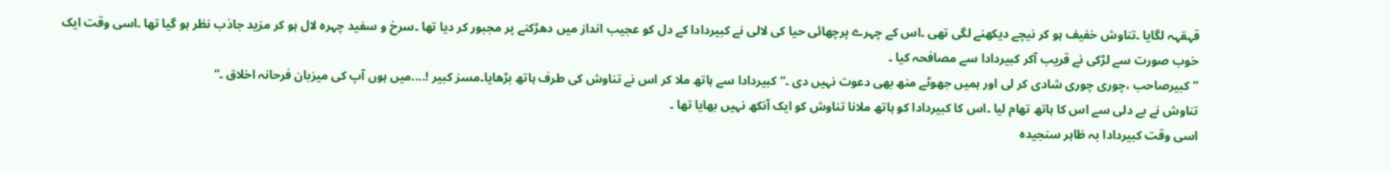قہقہہ لگایا ۔تناوش خفیف ہو کر نیچے دیکھنے لگی تھی ۔اس کے چہرے پرچھائی حیا کی لالی نے کبیردادا کے دل کو عجیب انداز میں دھڑکنے پر مجبور کر دیا تھا ۔سرخ و سفید چہرہ لال ہو کر مزید جاذب نظر ہو گیا تھا ۔اسی وقت ایک خوب صورت سے لڑکی نے قریب آکر کبیردادا سے مصافحہ کیا ۔
”کبیرصاحب ،چوری چوری شادی کر لی اور ہمیں جھوٹے منھ بھی دعوت نہیں دی ۔“ کبیردادا سے ہاتھ ملا کر اس نے تناوش کی طرف ہاتھ بڑھایا۔مسز کبیر !....میں ہوں آپ کی میزبان فرحانہ اخلاق ۔“
تناوش نے بے دلی سے اس کا ہاتھ تھام لیا ۔اس کا کبیردادا کو ہاتھ ملانا تناوش کو ایک آنکھ نہیں بھایا تھا ۔
اسی وقت کبیردادا بہ ظاہر سنجیدہ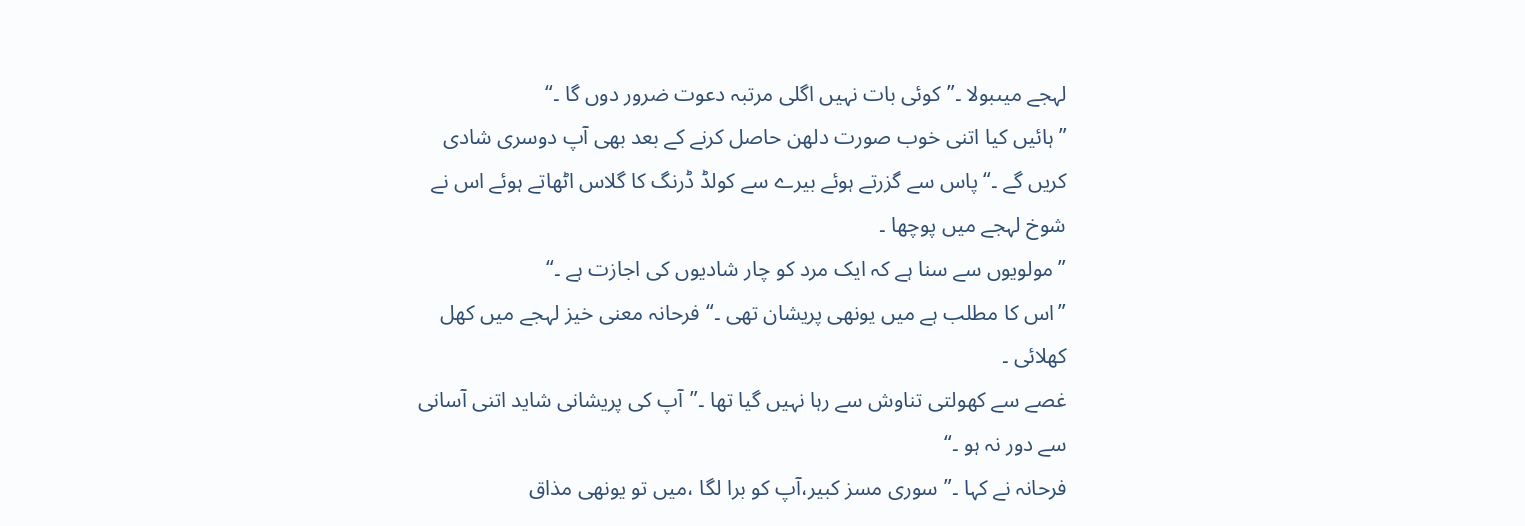لہجے میںبولا ۔”کوئی بات نہیں اگلی مرتبہ دعوت ضرور دوں گا ۔“
”ہائیں کیا اتنی خوب صورت دلھن حاصل کرنے کے بعد بھی آپ دوسری شادی کریں گے ۔“پاس سے گزرتے ہوئے بیرے سے کولڈ ڈرنگ کا گلاس اٹھاتے ہوئے اس نے شوخ لہجے میں پوچھا ۔
”مولویوں سے سنا ہے کہ ایک مرد کو چار شادیوں کی اجازت ہے ۔“
”اس کا مطلب ہے میں یونھی پریشان تھی ۔“فرحانہ معنی خیز لہجے میں کھل کھلائی ۔
غصے سے کھولتی تناوش سے رہا نہیں گیا تھا ۔”آپ کی پریشانی شاید اتنی آسانی سے دور نہ ہو ۔“
فرحانہ نے کہا ۔”سوری مسز کبیر،آپ کو برا لگا ،میں تو یونھی مذاق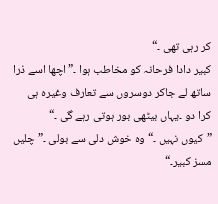کر رہی تھی ۔“
کبیر دادا فرحانہ کو مخاطب ہوا ۔”اچھا اسے ذرا ساتھ لے جاکر دوسروں سے تعارف وغیرہ ہی کرا دو ۔یہاں بیٹھی بور ہوتی رہے گی ۔“
”کیوں نہیں ۔“وہ خوش دلی سے بولی ۔”چلیں مسز کبیر۔“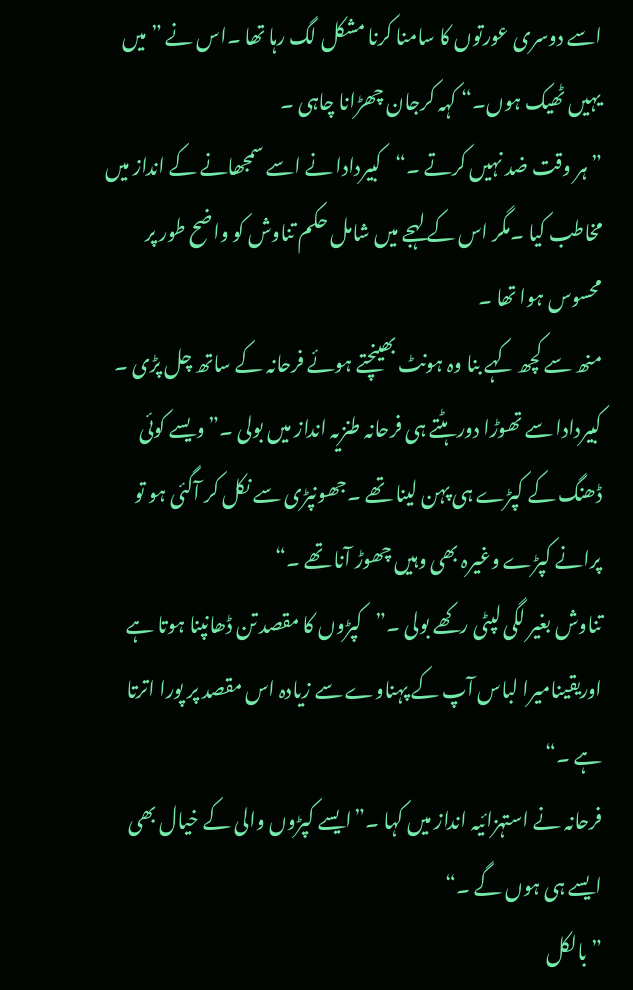اسے دوسری عورتوں کا سامنا کرنا مشکل لگ رہا تھا ۔اس نے ” میں یہیں ٹھیک ہوں۔“ کہہ کرجان چھڑانا چاہی ۔
”ہر وقت ضد نہیں کرتے ۔“کبیردادا نے اسے سمجھانے کے انداز میں مخاطب کیا ۔مگر اس کے لہجے میں شامل حکم تناوش کو واضح طور پر محسوس ہوا تھا ۔
منھ سے کچھ کہے بنا وہ ہونٹ بھینچتے ہوئے فرحانہ کے ساتھ چل پڑی ۔
کبیردادا سے تھوڑا دور ہٹتے ہی فرحانہ طنزیہ انداز میں بولی ۔”ویسے کوئی ڈھنگ کے کپڑے ہی پہن لینا تھے ۔جھونپڑی سے نکل کر آگئی ہو تو پرانے کپڑے وغیرہ بھی وہیں چھوڑ آنا تھے ۔“
تناوش بغیر لگی لپٹی رکھے بولی ۔”کپڑوں کا مقصد تن ڈھانپنا ہوتا ہے اوریقینامیرا لباس آپ کے پہناوے سے زیادہ اس مقصد پر پورا اترتا ہے ۔“
فرحانہ نے استہزائیہ انداز میں کہا ۔”ایسے کپڑوں والی کے خیال بھی ایسے ہی ہوں گے ۔“
”بالکل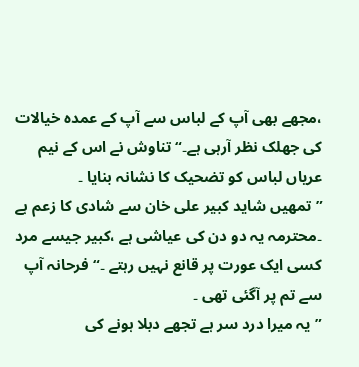،مجھے بھی آپ کے لباس سے آپ کے عمدہ خیالات کی جھلک نظر آرہی ہے۔“تناوش نے اس کے نیم عریاں لباس کو تضحیک کا نشانہ بنایا ۔
”تمھیں شاید کبیر علی خان سے شادی کا زعم ہے ۔محترمہ یہ دو دن کی عیاشی ہے ،کبیر جیسے مرد کسی ایک عورت پر قانع نہیں رہتے ۔“فرحانہ آپ سے تم پر آگئی تھی ۔
”یہ میرا درد سر ہے تجھے دبلا ہونے کی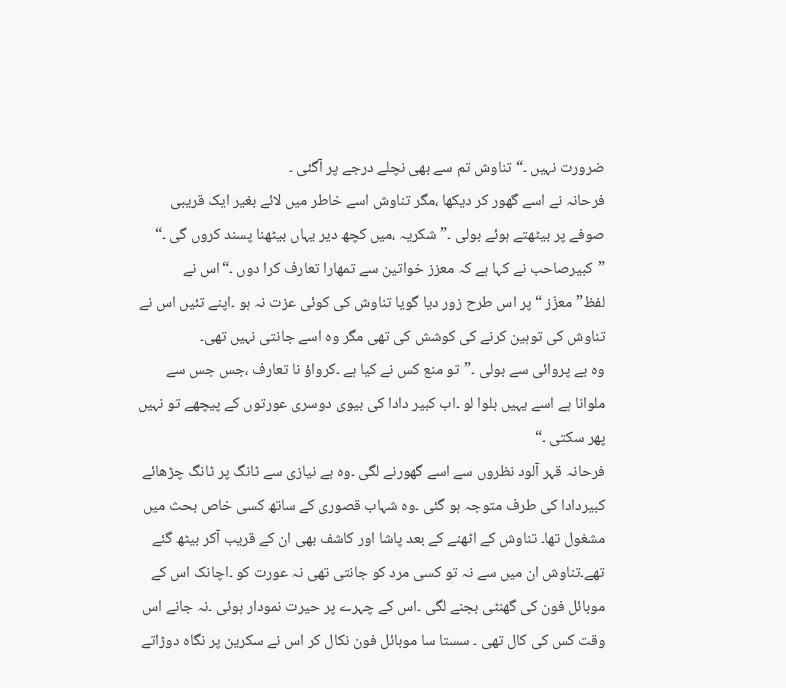ضرورت نہیں ۔“تناوش تم سے بھی نچلے درجے پر آگئی ۔
فرحانہ نے اسے گھور کر دیکھا ،مگر تناوش اسے خاطر میں لائے بغیر ایک قریبی صوفے پر بیٹھتے ہوئے بولی ۔”شکریہ ،میں کچھ دیر یہاں بیٹھنا پسند کروں گی ۔“
”کبیرصاحب نے کہا ہے کہ معزز خواتین سے تمھارا تعارف کرا دوں ۔“اس نے لفظ”معزّز “پر اس طرح زور دیا گویا تناوش کی کوئی عزت نہ ہو ۔اپنے تئیں اس نے تناوش کی توہین کرنے کی کوشش کی تھی مگر وہ اسے جانتی نہیں تھی۔
وہ بے پروائی سے بولی ۔”تو منع کس نے کیا ہے ۔کرواؤ نا تعارف ،جس جس سے ملوانا ہے اسے یہیں بلوا لو ۔اب کبیر دادا کی بیوی دوسری عورتوں کے پیچھے تو نہیں پھر سکتی ۔“
فرحانہ قہر آلود نظروں سے اسے گھورنے لگی ۔وہ بے نیازی سے ٹانگ پر ٹانگ چڑھائے کبیردادا کی طرف متوجہ ہو گئی ۔وہ شہاب قصوری کے ساتھ کسی خاص بحث میں مشغول تھا۔ تناوش کے اٹھنے کے بعد پاشا اور کاشف بھی ان کے قریب آکر بیٹھ گئے تھے۔تناوش ان میں سے نہ تو کسی مرد کو جانتی تھی نہ عورت کو ۔اچانک اس کے موبائل فون کی گھنٹی بجنے لگی ۔اس کے چہرے پر حیرت نمودار ہوئی ۔نہ جانے اس وقت کس کی کال تھی ۔ سستا سا موبائل فون نکال کر اس نے سکرین پر نگاہ دوڑاتے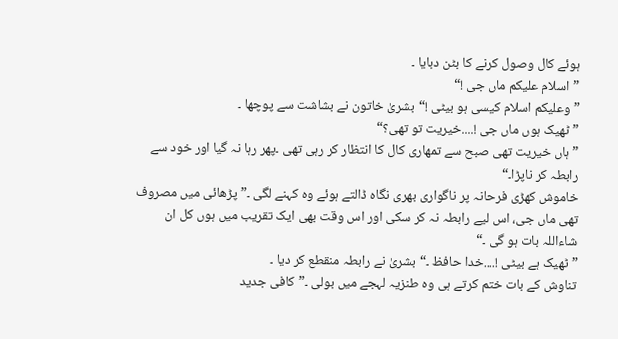ہوئے کال وصول کرنے کا بٹن دبایا ۔
”اسلام علیکم ماں جی !“
”وعلیکم اسلام کیسی ہو بیٹی !“بشریٰ خاتون نے بشاشت سے پوچھا ۔
”ٹھیک ہوں ماں جی !....خیریت تو تھی؟“
”ہاں خیریت تھی صبح سے تمھاری کال کا انتظار کر رہی تھی ۔پھر رہا نہ گیا اور خود سے رابطہ کر ناپڑا۔“
خاموش کھڑی فرحانہ پر ناگواری بھری نگاہ ڈالتے ہوئے وہ کہنے لگی ۔”پڑھائی میں مصروف تھی ماں جی، اس لیے رابطہ نہ کر سکی اور اس وقت بھی ایک تقریب میں ہوں کل ان شاءاللہ بات ہو گی ۔“
”ٹھیک ہے بیٹی !....خدا حافظ ۔“بشریٰ نے رابطہ منقطع کر دیا ۔
تناوش کے بات ختم کرتے ہی وہ طنزیہ لہجے میں بولی ۔”کافی جدید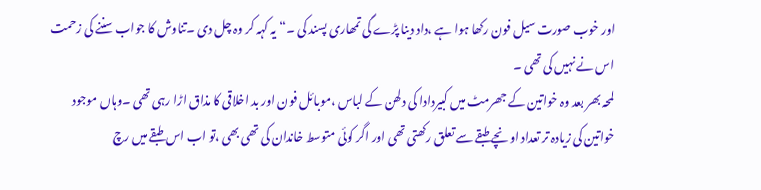اور خوب صورت سیل فون رکھا ہوا ہے ،داد دینا پڑے گی تمھاری پسند کی ۔“یہ کہہ کر وہ چل دی ۔تناوش کا جواب سننے کی زحمت اس نے نہیں کی تھی ۔
لمحہ بھر بعد وہ خواتین کے جھرمٹ میں کبیردادا کی دلھن کے لباس ،موبائل فون اور بد اخلاقی کا مذاق اڑا رہی تھی ۔وہاں موجود خواتین کی زیادہ تر تعداد اونچے طبقے سے تعلق رکھتی تھی اور اگر کوئی متوسط خاندان کی تھی بھی ،تو اب اس طبقے میں رچ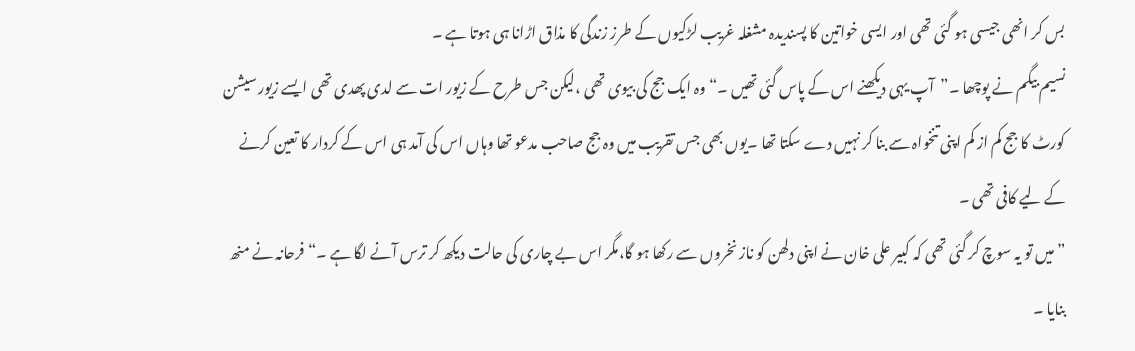بس کر انھی جیسی ہو گئی تھی اور ایسی خواتین کا پسندیدہ مشغلہ غریب لڑکیوں کے طرز زندگی کا مذاق اڑانا ہی ہوتا ہے ۔
نسیم بیگم نے پوچھا ۔”آپ یہی دیکھنے اس کے پاس گئی تھیں ۔“وہ ایک جج کی بیوی تھی ،لیکن جس طرح کے زیور ات سے لدی پھدی تھی ایسے زیور سیشن کورٹ کا جج کم از کم اپنی تنخواہ سے بنا کر نہیں دے سکتا تھا ۔یوں بھی جس تقریب میں وہ جج صاحب مدعو تھا وہاں اس کی آمد ہی اس کے کردار کا تعین کرنے کے لیے کافی تھی ۔
”میں تو یہ سوچ کر گئی تھی کہ کبیر علی خان نے اپنی دلھن کو ناز نخروں سے رکھا ہو گا،مگر اس بے چاری کی حالت دیکھ کر ترس آنے لگا ہے ۔“فرحانہ نے منھ بنایا ۔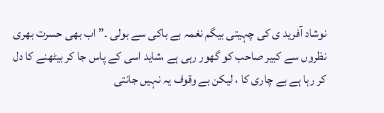نوشاد آفرید ی کی چہیتی بیگم نغمہ بے باکی سے بولی ۔”اب بھی حسرت بھری نظروں سے کبیر صاحب کو گھور رہی ہے ،شاید اسی کے پاس جا کر بیٹھنے کا دل کر رہا ہے بے چاری کا ، لیکن بے وقوف یہ نہیں جانتی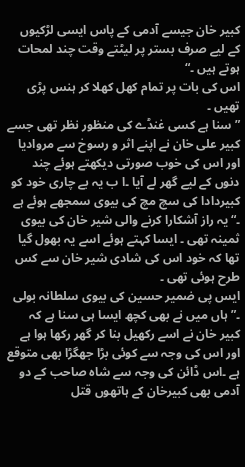کبیر خان جیسے آدمی کے پاس ایسی لڑکیوں کے لیے صرف بستر پر لیٹتے وقت چند لمحات ہوتے ہیں ۔“
اس کی بات پر تمام کھل کھلا کر ہنس پڑی تھیں ۔
”سنا ہے کسی غنڈے کی منظور نظر تھی جسے کبیر علی خان نے اپنے اثر و رسوخ سے مروادیا اور اس کی خوب صورتی دیکھتے ہوئے چند دنوں کے لیے گھر لے آیا ۔ا ب یہ بے چاری خود کو کبیردادا کی سچ مچ کی بیوی سمجھے ہوئے ہے ۔“یہ راز آشکارا کرنے والی شیر خان کی بیوی ثمینہ تھی ۔ ایسا کہتے ہوئے اسے یہ بھول گیا تھا کہ خود اس کی شادی شیر خان سے کس طرح ہوئی تھی ۔
ایس پی ضمیر حسین کی بیوی سلطانہ بولی ۔”ہاں میں نے بھی کچھ ایسا ہی سنا ہے کہ کبیر خان نے اسے رکھیل بنا کر گھر رکھا ہوا ہے اور اس کی وجہ سے کوئی بڑا جھگڑا بھی متوقع ہے ۔اس ڈائن کی وجہ سے شاہ صاحب کے دو آدمی بھی کبیرخان کے ہاتھوں قتل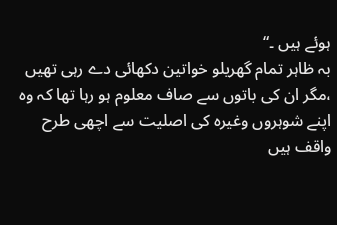ہوئے ہیں ۔“
بہ ظاہر تمام گھریلو خواتین دکھائی دے رہی تھیں ،مگر ان کی باتوں سے صاف معلوم ہو رہا تھا کہ وہ اپنے شوہروں وغیرہ کی اصلیت سے اچھی طرح واقف ہیں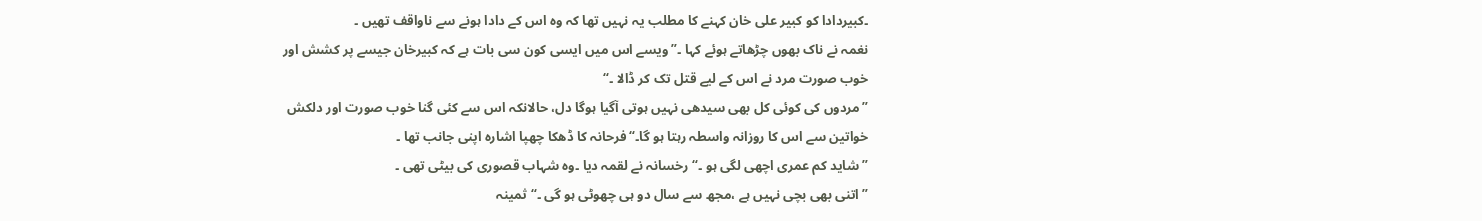۔کبیردادا کو کبیر علی خان کہنے کا مطلب یہ نہیں تھا کہ وہ اس کے دادا ہونے سے ناواقف تھیں ۔
نغمہ نے ناک بھوں چڑھاتے ہوئے کہا ۔”ویسے اس میں ایسی کون سی بات ہے کہ کبیرخان جیسے پر کشش اور خوب صورت مرد نے اس کے لیے قتل تک کر ڈالا ۔“
”مردوں کی کوئی کل بھی سیدھی نہیں ہوتی آگیا ہوگا دل، حالانکہ اس سے کئی گنا خوب صورت اور دلکش خواتین سے اس کا روزانہ واسطہ رہتا ہو گا۔“فرحانہ کا ڈھکا چھپا اشارہ اپنی جانب تھا ۔
”شاید کم عمری اچھی لگی ہو ۔“رخسانہ نے لقمہ دیا ۔وہ شہاب قصوری کی بیٹی تھی ۔
”اتنی بھی بچی نہیں ہے ،مجھ سے سال دو ہی چھوٹی ہو گی ۔“ثمینہ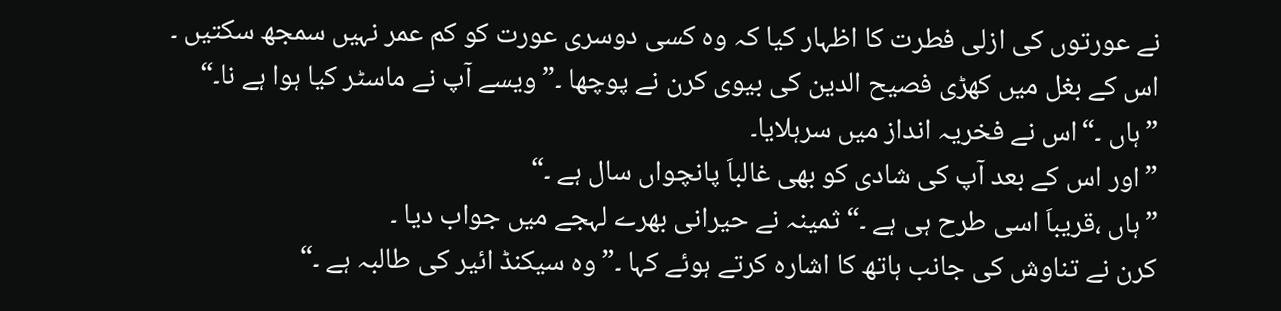نے عورتوں کی ازلی فطرت کا اظہار کیا کہ وہ کسی دوسری عورت کو کم عمر نہیں سمجھ سکتیں ۔
اس کے بغل میں کھڑی فصیح الدین کی بیوی کرن نے پوچھا ۔”ویسے آپ نے ماسٹر کیا ہوا ہے نا۔“
”ہاں ۔“اس نے فخریہ انداز میں سرہلایا۔
”اور اس کے بعد آپ کی شادی کو بھی غالباَ پانچواں سال ہے ۔“
”ہاں ،قریباَ اسی طرح ہی ہے ۔“ثمینہ نے حیرانی بھرے لہجے میں جواب دیا ۔
کرن نے تناوش کی جانب ہاتھ کا اشارہ کرتے ہوئے کہا ۔”وہ سیکنڈ ائیر کی طالبہ ہے ۔“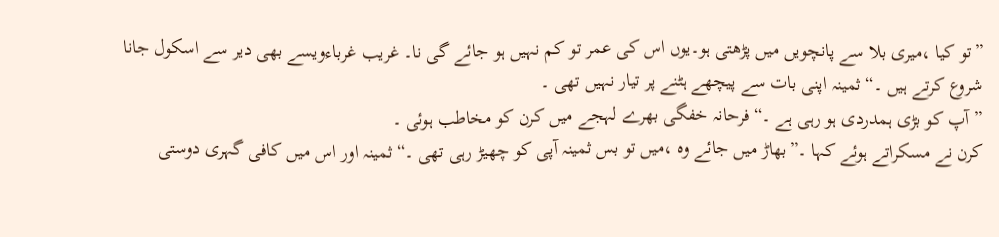”تو کیا ،میری بلا سے پانچویں میں پڑھتی ہو۔یوں اس کی عمر تو کم نہیں ہو جائے گی نا۔ غریب غرباءویسے بھی دیر سے اسکول جانا شروع کرتے ہیں ۔“ثمینہ اپنی بات سے پیچھے ہٹنے پر تیار نہیں تھی ۔
”آپ کو بڑی ہمدردی ہو رہی ہے ۔“فرحانہ خفگی بھرے لہجے میں کرن کو مخاطب ہوئی ۔
کرن نے مسکراتے ہوئے کہا ۔”بھاڑ میں جائے وہ ،میں تو بس ثمینہ آپی کو چھیڑ رہی تھی ۔“ثمینہ اور اس میں کافی گہری دوستی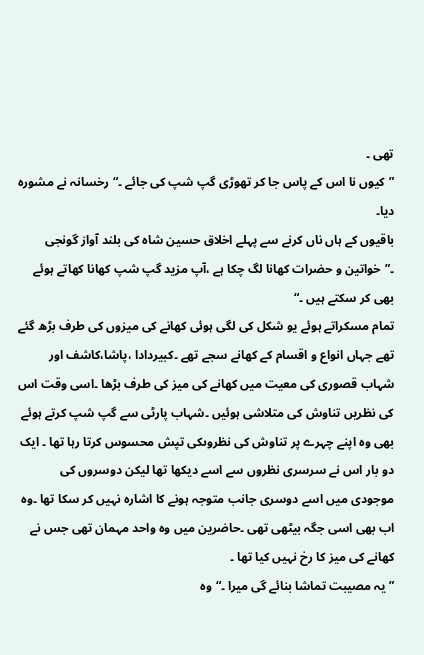تھی ۔
”کیوں نا اس کے پاس جا کر تھوڑی گپ شپ کی جائے ۔“رخسانہ نے مشورہ دیا۔
باقیوں کے ہاں ناں کرنے سے پہلے اخلاق حسین شاہ کی بلند آواز گونجی ۔”خواتین و حضرات کھانا لگ چکا ہے ،آپ مزید گپ شپ کھانا کھاتے ہوئے بھی کر سکتے ہیں ۔“
تمام مسکراتے ہوئے یو شکل کی لگی ہوئی کھانے کی میزوں کی طرف بڑھ گئے تھے جہاں انواع و اقسام کے کھانے سجے تھے ۔کبیردادا ،پاشا،کاشف اور شہاب قصوری کی معیت میں کھانے کی میز کی طرف بڑھا ۔اسی وقت اس کی نظریں تناوش کی متلاشی ہوئیں ۔شہاب پارٹی سے گپ شپ کرتے ہوئے بھی وہ اپنے چہرے پر تناوش کی نظروںکی تپش محسوس کرتا رہا تھا ۔ ایک دو بار اس نے سرسری نظروں سے اسے دیکھا تھا لیکن دوسروں کی موجودی میں اسے دوسری جانب متوجہ ہونے کا اشارہ نہیں کر سکا تھا ۔وہ اب بھی اسی جگہ بیٹھی تھی ۔حاضرین میں وہ واحد مہمان تھی جس نے کھانے کی میز کا رخ نہیں کیا تھا ۔
”یہ مصیبت تماشا بنائے گی میرا ۔“وہ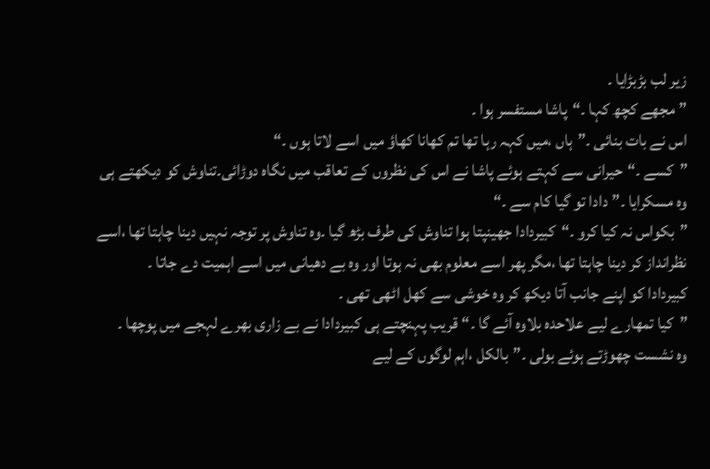زیر لب بڑبڑایا ۔
”مجھے کچھ کہا ۔“پاشا مستفسر ہوا ۔
اس نے بات بنائی ۔”ہاں ،میں کہہ رہا تھا تم کھانا کھاؤ میں اسے لاتا ہوں ۔“
”کسے ۔“حیرانی سے کہتے ہوئے پاشا نے اس کی نظروں کے تعاقب میں نگاہ دوڑائی۔تناوش کو دیکھتے ہی وہ مسکرایا ۔”دادا تو گیا کام سے ۔“
”بکواس نہ کیا کرو ۔“کبیردادا جھینپتا ہوا تناوش کی طرف بڑھ گیا ۔وہ تناوش پر توجہ نہیں دینا چاہتا تھا ،اسے نظرانداز کر دینا چاہتا تھا ،مگر پھر اسے معلوم بھی نہ ہوتا اور وہ بے دھیانی میں اسے اہمیت دے جاتا ۔
کبیردادا کو اپنے جانب آتا دیکھ کر وہ خوشی سے کھل اٹھی تھی ۔
”کیا تمھارے لیے علاحدہ بلاوہ آئے گا ۔“قریب پہنچتے ہی کبیردادا نے بے زاری بھرے لہجے میں پوچھا ۔
وہ نشست چھوڑتے ہوئے بولی ۔”بالکل ،اہم لوگوں کے لیے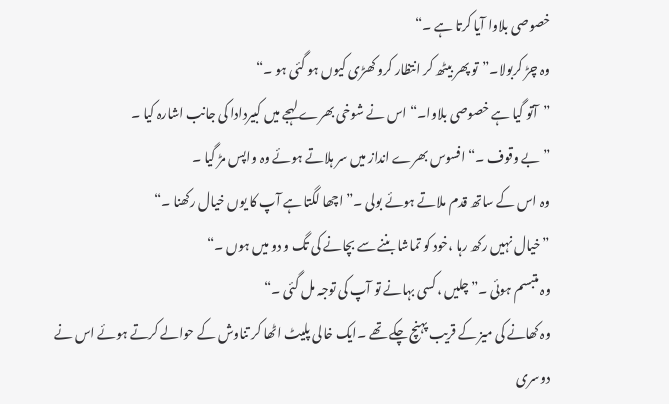خصوصی بلاوا آیا کرتا ہے ۔“
وہ چڑ کربولا۔”تو پھر بیٹھ کر انتظار کرو کھڑی کیوں ہو گئی ہو ۔“
”آتو گیا ہے خصوصی بلاوا۔“اس نے شوخی بھرے لہجے میں کبیردادا کی جانب اشارہ کیا ۔
”بے وقوف ۔“افسوس بھرے انداز میں سر ہلاتے ہوئے وہ واپس مڑ گیا ۔
وہ اس کے ساتھ قدم ملاتے ہوئے بولی ۔”اچھا لگتا ہے آپ کا یوں خیال رکھنا ۔“
”خیال نہیں رکھ رہا ،خود کو تماشا بننے سے بچانے کی تگ و دو میں ہوں ۔“
وہ متبسم ہوئی ۔”چلیں ،کسی بہانے تو آپ کی توجہ مل گئی ۔“
وہ کھانے کی میز کے قریب پہنچ چکے تھے ۔ایک خالی پلیٹ اٹھا کر تناوش کے حوالے کرتے ہوئے اس نے دوسری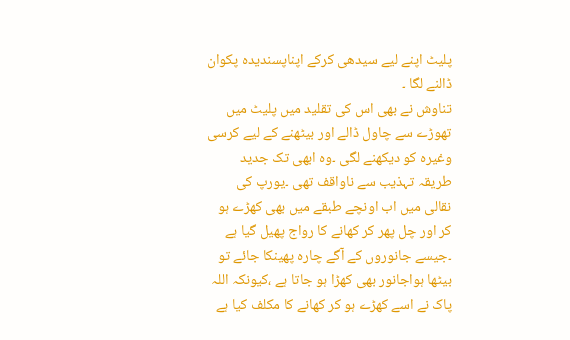پلیٹ اپنے لیے سیدھی کرکے اپناپسندیدہ پکوان ڈالنے لگا ۔
تناوش نے بھی اس کی تقلید میں پلیٹ میں تھوڑے سے چاول ڈالے اور بیٹھنے کے لیے کرسی وغیرہ کو دیکھنے لگی ۔وہ ابھی تک جدید طریقہ تہذیب سے ناواقف تھی ۔یورپ کی نقالی میں اب اونچے طبقے میں بھی کھڑے ہو کر اور چل پھر کر کھانے کا رواج پھیل گیا ہے ۔جیسے جانوروں کے آگے چارہ پھینکا جائے تو بیٹھا ہواجانور بھی کھڑا ہو جاتا ہے ،کیونکہ اللہ پاک نے اسے کھڑے ہو کر کھانے کا مکلف کیا ہے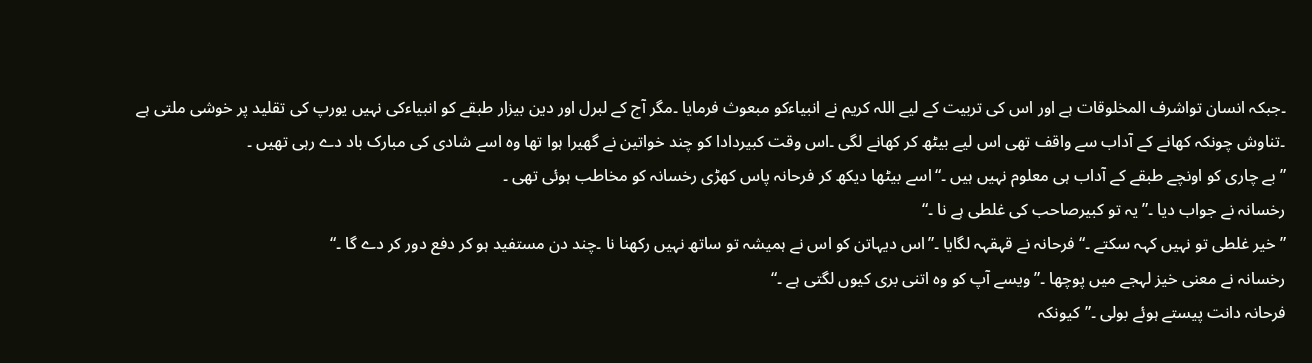۔جبکہ انسان تواشرف المخلوقات ہے اور اس کی تربیت کے لیے اللہ کریم نے انبیاءکو مبعوث فرمایا ۔مگر آج کے لبرل اور دین بیزار طبقے کو انبیاءکی نہیں یورپ کی تقلید پر خوشی ملتی ہے ۔تناوش چونکہ کھانے کے آداب سے واقف تھی اس لیے بیٹھ کر کھانے لگی ۔اس وقت کبیردادا کو چند خواتین نے گھیرا ہوا تھا وہ اسے شادی کی مبارک باد دے رہی تھیں ۔
”بے چاری کو اونچے طبقے کے آداب ہی معلوم نہیں ہیں ۔“اسے بیٹھا دیکھ کر فرحانہ پاس کھڑی رخسانہ کو مخاطب ہوئی تھی ۔
رخسانہ نے جواب دیا ۔”یہ تو کبیرصاحب کی غلطی ہے نا ۔“
”خیر غلطی تو نہیں کہہ سکتے ۔“فرحانہ نے قہقہہ لگایا ۔”اس دیہاتن کو اس نے ہمیشہ تو ساتھ نہیں رکھنا نا ۔چند دن مستفید ہو کر دفع دور کر دے گا ۔“
رخسانہ نے معنی خیز لہجے میں پوچھا ۔”ویسے آپ کو وہ اتنی بری کیوں لگتی ہے ۔“
فرحانہ دانت پیستے ہوئے بولی ۔”کیونکہ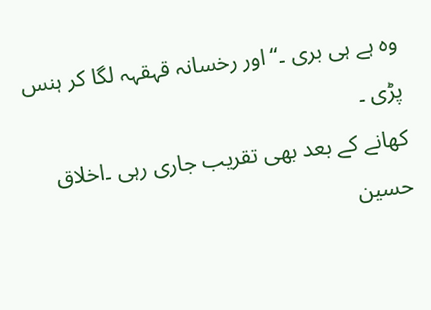وہ ہے ہی بری ۔“اور رخسانہ قہقہہ لگا کر ہنس پڑی ۔
کھانے کے بعد بھی تقریب جاری رہی ۔اخلاق حسین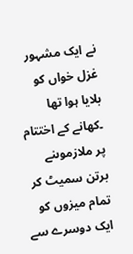نے ایک مشہور غزل خواں کو بلایا ہوا تھا ۔کھانے کے اختتام پر ملازموںنے برتن سمیٹ کر تمام میزوں کو ایک دوسرے سے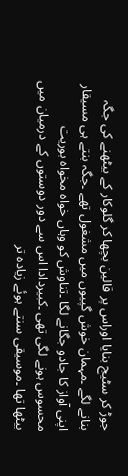جوڑ کر سٹیج بنایا اوراس پر قالین بچھا کر گلوکار کے بیٹھنے کی جگہ بنانے لگے ۔مہمان خوش گپیوں میں مشغول تھے ۔جگہ بنتے ہی مسیقار اپنی آواز کا جادو جگانے لگا ۔تناوش کو وہاں خواہ مخواہ بوریت محسوس ہونے لگی تھی ۔کبیردادا اس سے دور دوستوں کے درمیان میں بیٹھا تھا ۔موسیقی سنتے ہوئے زیادہ تر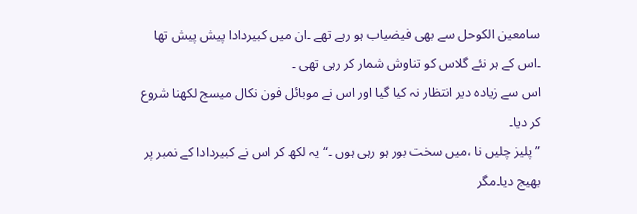سامعین الکوحل سے بھی فیضیاب ہو رہے تھے ۔ان میں کبیردادا پیش پیش تھا ۔اس کے ہر نئے گلاس کو تناوش شمار کر رہی تھی ۔
اس سے زیادہ دیر انتظار نہ کیا گیا اور اس نے موبائل فون نکال میسج لکھنا شروع کر دیا۔
”پلیز چلیں نا ،میں سخت بور ہو رہی ہوں ۔“یہ لکھ کر اس نے کبیردادا کے نمبر پر بھیج دیا۔مگر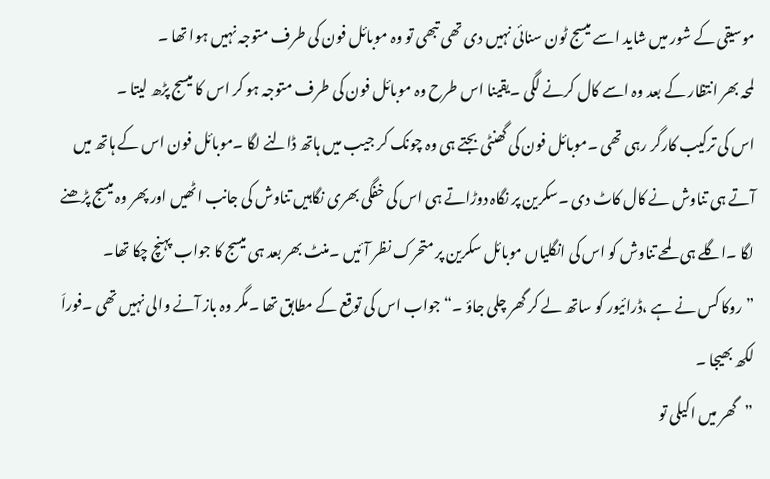موسیقی کے شور میں شاید اسے میسج ٹون سنائی نہیں دی تھی تبھی تو وہ موبائل فون کی طرف متوجہ نہیں ہوا تھا ۔
لمحہ بھر انتظار کے بعد وہ اسے کال کرنے لگی ۔یقینا اس طرح وہ موبائل فون کی طرف متوجہ ہو کر اس کا میسج پڑھ لیتا ۔
اس کی ترکیب کارگر رہی تھی ۔موبائل فون کی گھنٹی بجتے ہی وہ چونک کر جیب میں ہاتھ ڈالنے لگا ۔موبائل فون اس کے ہاتھ میں آتے ہی تناوش نے کال کاٹ دی ۔سکرین پر نگاہ دوڑاتے ہی اس کی خفگی بھری نگاہیں تناوش کی جانب اٹھیں اور پھر وہ میسج پڑھنے لگا ۔اگلے ہی لمحے تناوش کو اس کی انگلیاں موبائل سکرین پر متحرک نظر آئیں ۔منٹ بھر بعد ہی میسج کا جواب پہنچ چکا تھا۔
”روکا کس نے ہے ،ڈرائیور کو ساتھ لے کر گھر چلی جاؤ ۔“جواب اس کی توقع کے مطابق تھا ۔مگر وہ باز آنے والی نہیں تھی ۔فوراَ لکھ بھیجا ۔
”گھر میں اکیلی تو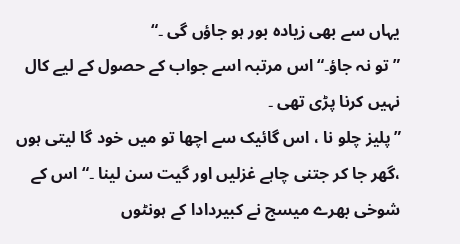یہاں سے بھی زیادہ بور ہو جاؤں گی ۔“
”تو نہ جاؤ۔“اس مرتبہ اسے جواب کے حصول کے لیے کال نہیں کرنا پڑی تھی ۔
”پلیز چلو نا ، اس گائیک سے اچھا تو میں خود گا لیتی ہوں ،گھر جا کر جتنی چاہے غزلیں اور گیت سن لینا ۔“اس کے شوخی بھرے میسج نے کبیردادا کے ہونٹوں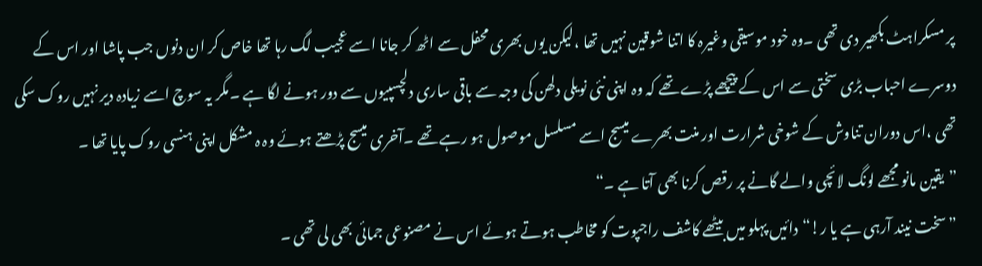پر مسکراہٹ بکھیر دی تھی ۔وہ خود موسیقی وغیرہ کا اتنا شوقین نہیں تھا ،لیکن یوں بھری محفل سے اٹھ کر جانا اسے عجیب لگ رہا تھا خاص کر ان دنوں جب پاشا اور اس کے دوسرے احباب بڑی سختی سے اس کے پیچھے پڑے تھے کہ وہ اپنی نئی نویلی دلھن کی وجہ سے باقی ساری دلچسپیوں سے دور ہونے لگا ہے ۔مگر یہ سوچ اسے زیادہ دیر نہیں روک سکی تھی ،اس دوران تناوش کے شوخی شرارت اور منت بھرے میسج اسے مسلسل موصول ہو رہے تھے ۔آخری میسج پڑھتے ہوئے وہ ہ مشکل اپنی ہنسی روک پایا تھا ۔
”یقین مانو مجھے لونگ لائچی والے گانے پر رقص کرنا بھی آتا ہے ۔“
”سخت نیند آرہی ہے یا ر!“دائیں پہلو میں بیٹھے کاشف راجپوت کو مخاطب ہوتے ہوئے اس نے مصنوعی جمائی بھی لی تھی ۔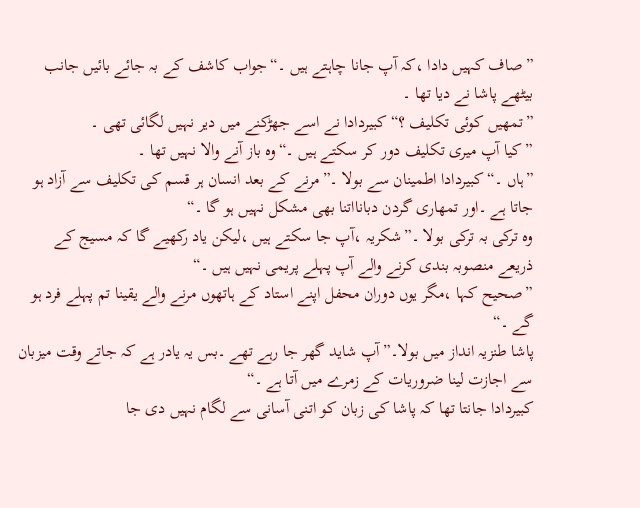”صاف کہیں دادا ،کہ آپ جانا چاہتے ہیں ۔“جواب کاشف کے بہ جائے بائیں جانب بیٹھے پاشا نے دیا تھا ۔
”تمھیں کوئی تکلیف ؟“کبیردادا نے اسے جھڑکنے میں دیر نہیں لگائی تھی ۔
”کیا آپ میری تکلیف دور کر سکتے ہیں ۔“وہ باز آنے والا نہیں تھا ۔
”ہاں ۔“کبیردادا اطمینان سے بولا ۔”مرنے کے بعد انسان ہر قسم کی تکلیف سے آزاد ہو جاتا ہے ۔اور تمھاری گردن دبانااتنا بھی مشکل نہیں ہو گا ۔“
وہ ترکی بہ ترکی بولا ۔”شکریہ ،آپ جا سکتے ہیں ،لیکن یاد رکھیے گا کہ مسیج کے ذریعے منصوبہ بندی کرنے والے آپ پہلے پریمی نہیں ہیں ۔“
”صحیح کہا ،مگر یوں دوران محفل اپنے استاد کے ہاتھوں مرنے والے یقینا تم پہلے فرد ہو گے ۔“
پاشا طنزیہ انداز میں بولا۔”آپ شاید گھر جا رہے تھے ۔بس یہ یادر ہے کہ جاتے وقت میزبان سے اجازت لینا ضروریات کے زمرے میں آتا ہے ۔“
کبیردادا جانتا تھا کہ پاشا کی زبان کو اتنی آسانی سے لگام نہیں دی جا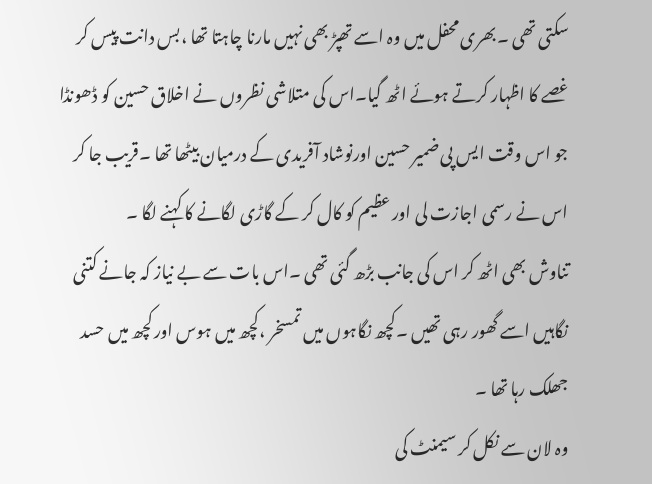سکتی تھی ۔بھری محفل میں وہ اسے تھپڑ بھی نہیں مارنا چاہتا تھا ،بس دانت پیس کر غصے کا اظہار کرتے ہوئے اٹھ گیا۔اس کی متلاشی نظروں نے اخلاق حسین کو ڈھونڈا جو اس وقت ایس پی ضمیر حسین اورنوشاد آفریدی کے درمیان بیٹھا تھا ۔قریب جا کر اس نے رسمی اجازت لی اور عظیم کو کال کر کے گاڑی لگانے کا کہنے لگا ۔
تناوش بھی اٹھ کر اس کی جانب بڑھ گئی تھی ۔اس بات سے بے نیاز کہ جانے کتنی نگاہیں اسے گھور رہی تھیں ۔کچھ نگاہوں میں تمسخر ،کچھ میں ہوس اور کچھ میں حسد جھلک رہا تھا ۔
وہ لان سے نکل کر سیمنٹ کی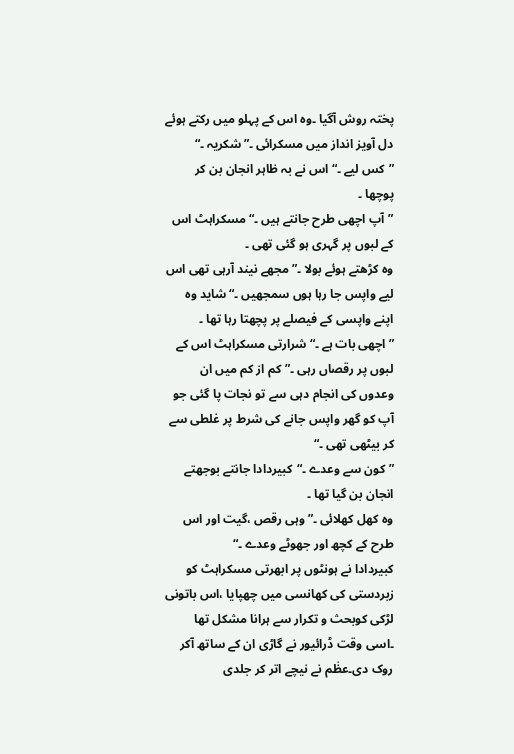پختہ روش آگیا ۔وہ اس کے پہلو میں رکتے ہوئے دل آویز انداز میں مسکرائی ۔”شکریہ ۔“
”کس لیے ۔“اس نے بہ ظاہر انجان بن کر پوچھا ۔
”آپ اچھی طرح جانتے ہیں ۔“مسکراہٹ اس کے لبوں پر گہری ہو گئی تھی ۔
وہ کڑھتے ہوئے بولا ۔”مجھے نیند آرہی تھی اس لیے واپس جا رہا ہوں سمجھیں ۔“ شاید وہ اپنے واپسی کے فیصلے پر پچھتا رہا تھا ۔
”اچھی بات ہے ۔“شرارتی مسکراہٹ اس کے لبوں پر رقصاں رہی ۔”کم از کم میں ان وعدوں کی انجام دہی سے تو نجات پا گئی جو آپ کو گھر واپس جانے کی شرط پر غلطی سے کر بیٹھی تھی ۔“
”کون سے وعدے ۔“کبیردادا جانتے بوجھتے انجان بن گیا تھا ۔
وہ کھل کھلائی ۔”وہی رقص ،گیت اور اس طرح کے کچھ اور جھوٹے وعدے ۔“
کبیردادا نے ہونٹوں پر ابھرتی مسکراہٹ کو زبردستی کی کھانسی میں چھپایا ،اس باتونی لڑکی کوبحث و تکرار سے ہرانا مشکل تھا ۔اسی وقت ڈرائیور نے گاڑی ان کے ساتھ آکر روک دی۔عظٰم نے نیچے اتر کر جلدی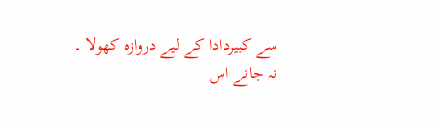سے کبیردادا کے لیے دروازہ کھولا ۔
نہ جانے اس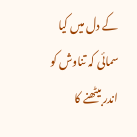کے دل میں کیا سمائی کہ تناوش کو اندر بیٹھنے کا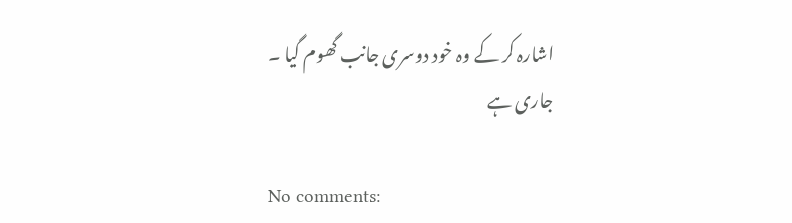اشارہ کر کے وہ خود دوسری جانب گھوم گیا ۔
جاری ہے

No comments: